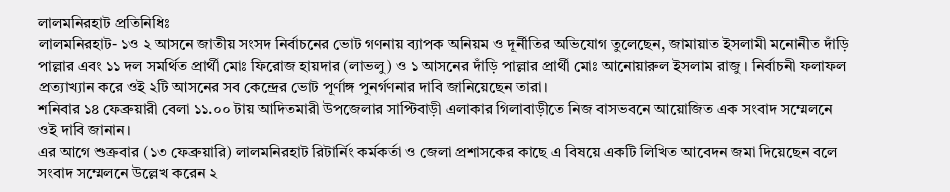লালমনিরহাট প্রতিনিধিঃ
লালমনিরহাট- ১ও ২ আসনে জাতীয় সংসদ নির্বাচনের ভোট গণনায় ব্যাপক অনিয়ম ও দূর্নীতির অভিযোগ তুলেছেন, জামায়াত ইসলামী মনোনীত দাঁড়ি পাল্লার এবং ১১ দল সমর্থিত প্রার্থী মোঃ ফিরোজ হায়দার (লাভলু) ও ১ আসনের দাঁড়ি পাল্লার প্রার্থী মোঃ আনোয়ারুল ইসলাম রাজু । নির্বাচনী ফলাফল প্রত্যাখ্যান করে ওই ২টি আসনের সব কেন্দ্রের ভোট পূর্ণাঙ্গ পুনর্গণনার দাবি জানিয়েছেন তারা।
শনিবার ১৪ ফেব্রুয়ারী বেলা ১১.০০ টায় আদিতমারী উপজেলার সাপ্টিবাড়ী এলাকার গিলাবাড়ীতে নিজ বাসভবনে আয়োজিত এক সংবাদ সম্মেলনে ওই দাবি জানান।
এর আগে শুক্রবার (১৩ ফেব্রুয়ারি) লালমনিরহাট রিটার্নিং কর্মকর্তা ও জেলা প্রশাসকের কাছে এ বিষয়ে একটি লিখিত আবেদন জমা দিয়েছেন বলে সংবাদ সম্মেলনে উল্লেখ করেন ২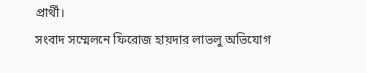প্রার্থী।
সংবাদ সম্মেলনে ফিরোজ হায়দার লাভলু অভিযোগ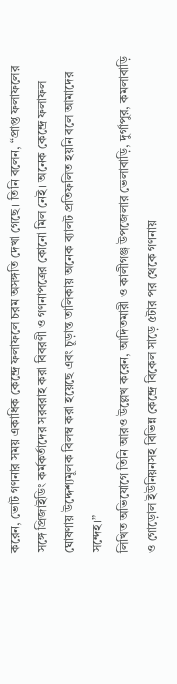করেন, ভোট গণনার সময় একাধিক কেন্দ্রে ফলাফলে চরম অসঙ্গতি দেখা গেছে। তিনি বলেন, “প্রাপ্ত ফলাফলের সঙ্গে প্রিজাইডিং কর্মকর্তাদের সরবরাহ করা বিবরণী ও গণনাপত্রের কোনো মিল নেই। অনেক কেন্দ্রে ফলাফল ঘোষণায় উদ্দেশ্যমূলক বিলম্ব করা হয়েছে এবং চূড়ান্ত তালিকায় অনেক ব্যালট প্রতিফলিত হয়নি বলে আমাদের সন্দেহ।”
লিখিত অভিযোগে তিনি আরও উল্লেখ করেন, আদিতমারী ও কালীগঞ্জ উপজেলার ভেলাবাড়ি, দুর্গাপুর, কমলাবাড়ি ও গোড়োল ইউনিয়নসহ বিভিন্ন কেন্দ্রে বিকেল সাড়ে ৫টার পর থেকে গণনায়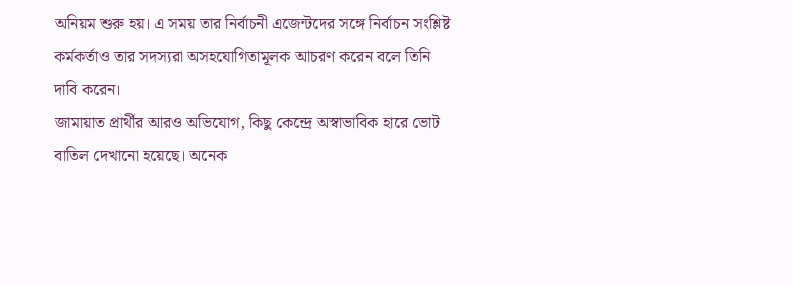অনিয়ম শুরু হয়। এ সময় তার নির্বাচনী এজেন্টদের সঙ্গে নির্বাচন সংশ্লিষ্ট কর্মকর্তাও তার সদস্যরা অসহযোগিতামূলক আচরণ করেন বলে তিনি দাবি করেন।
জামায়াত প্রার্থীর আরও অভিযোগ, কিছু কেন্দ্রে অস্বাভাবিক হারে ভোট বাতিল দেখানো হয়েছে। অনেক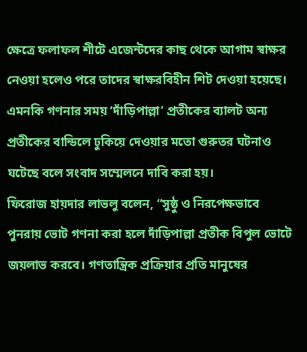ক্ষেত্রে ফলাফল শীটে এজেন্টদের কাছ থেকে আগাম স্বাক্ষর নেওয়া হলেও পরে তাদের স্বাক্ষরবিহীন শিট দেওয়া হয়েছে। এমনকি গণনার সময় ‘দাঁড়িপাল্লা’ প্রতীকের ব্যালট অন্য প্রতীকের বান্ডিলে ঢুকিয়ে দেওয়ার মতো গুরুতর ঘটনাও ঘটেছে বলে সংবাদ সম্মেলনে দাবি করা হয়।
ফিরোজ হায়দার লাভলু বলেন, “সুষ্ঠু ও নিরপেক্ষভাবে পুনরায় ভোট গণনা করা হলে দাঁড়িপাল্লা প্রতীক বিপুল ভোটে জয়লাভ করবে। গণতান্ত্রিক প্রক্রিয়ার প্রতি মানুষের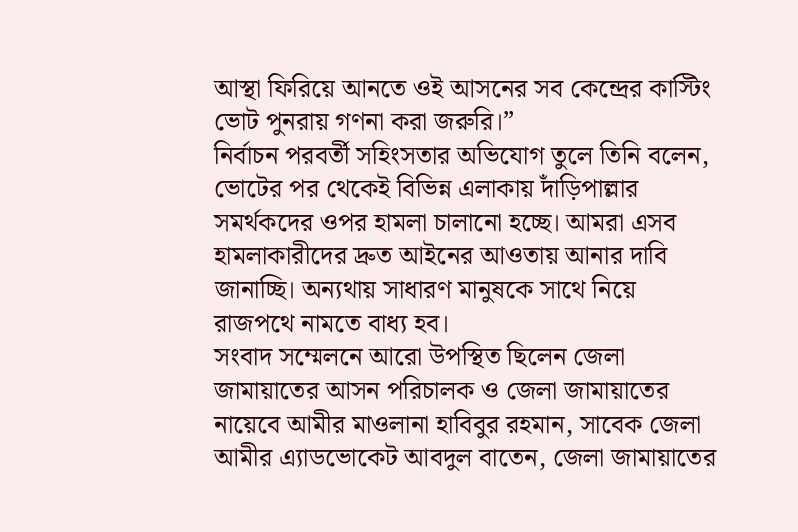আস্থা ফিরিয়ে আনতে ওই আসনের সব কেন্দ্রের কাস্টিং ভোট পুনরায় গণনা করা জরুরি।”
নির্বাচন পরবর্তী সহিংসতার অভিযোগ তুলে তিনি বলেন, ভোটের পর থেকেই বিভিন্ন এলাকায় দাঁড়িপাল্লার সমর্থকদের ওপর হামলা চালানো হচ্ছে। আমরা এসব হামলাকারীদের দ্রুত আইনের আওতায় আনার দাবি জানাচ্ছি। অন্যথায় সাধারণ মানুষকে সাথে নিয়ে রাজপথে নামতে বাধ্য হব।
সংবাদ সম্মেলনে আরো উপস্থিত ছিলেন জেলা জামায়াতের আসন পরিচালক ও জেলা জামায়াতের নায়েবে আমীর মাওলানা হাবিবুর রহমান, সাবেক জেলা আমীর এ্যাডভোকেট আবদুল বাতেন, জেলা জামায়াতের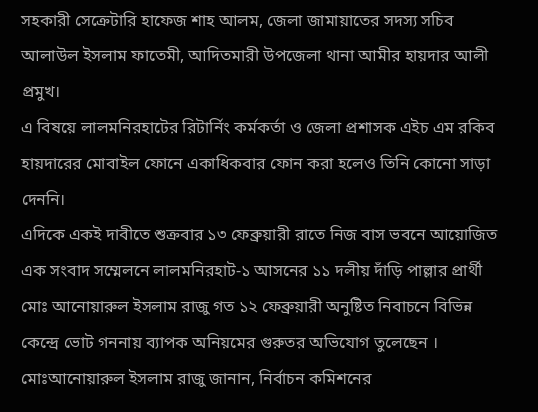সহকারী সেক্রেটারি হাফেজ শাহ আলম, জেলা জামায়াতের সদস্য সচিব আলাউল ইসলাম ফাতেমী, আদিতমারী উপজেলা থানা আমীর হায়দার আলী প্রমুখ।
এ বিষয়ে লালমনিরহাটের রিটার্নিং কর্মকর্তা ও জেলা প্রশাসক এইচ এম রকিব হায়দারের মোবাইল ফোনে একাধিকবার ফোন করা হলেও তিনি কোনো সাড়া দেননি।
এদিকে একই দাবীতে শুক্রবার ১৩ ফেব্রুয়ারী রাতে নিজ বাস ভবনে আয়োজিত এক সংবাদ সম্মেলনে লালমনিরহাট-১ আসনের ১১ দলীয় দাঁড়ি পাল্লার প্রার্থী মোঃ আনোয়ারুল ইসলাম রাজু গত ১২ ফেব্রুয়ারী অনুষ্টিত নিবাচনে বিভিন্ন কেন্দ্রে ভোট গননায় ব্যাপক অনিয়মের গুরুতর অভিযোগ তুলেছেন । মোঃআনোয়ারুল ইসলাম রাজু জানান, নির্বাচন কমিশনের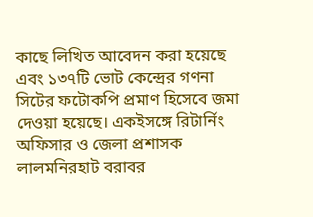কাছে লিখিত আবেদন করা হয়েছে এবং ১৩৭টি ভোট কেন্দ্রের গণনা সিটের ফটোকপি প্রমাণ হিসেবে জমা দেওয়া হয়েছে। একইসঙ্গে রিটার্নিং অফিসার ও জেলা প্রশাসক লালমনিরহাট বরাবর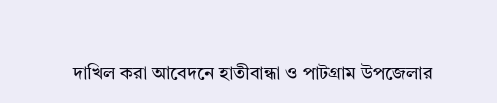দাখিল করা আবেদনে হাতীবান্ধা ও পাটগ্রাম উপজেলার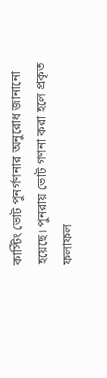কাস্টিং ভোট পুনর্গণনার অনুরোধ জানানো হয়েছে। পুনরায় ভোট গণনা করা হলে প্রকৃত ফলাফল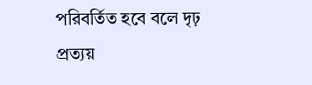পরিবর্তিত হবে বলে দৃঢ় প্রত্যয়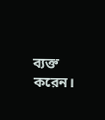ব্যক্ত করেন।